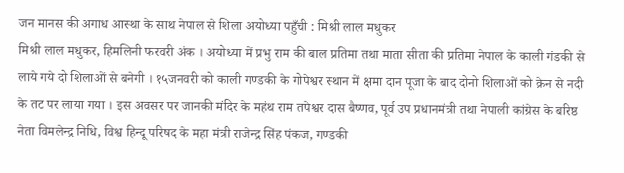जन मानस की अगाध आस्था के साथ नेपाल से शिला अयोध्या पहुँची : मिश्री लाल मधुकर
मिश्री लाल मधुकर, हिमलिनी फरवरी अंक । अयोध्या में प्रभु राम की बाल प्रतिमा तथा माता सीता की प्रतिमा नेपाल के काली गंडकी से लाये गये दो शिलाओं से बनेगी । १५जनवरी को काली गण्डकी के गोपेश्वर स्थान में क्षमा दान पूजा के बाद दोनो शिलाओं को क्रेन से नदी के तट पर लाया गया । इस अवसर पर जानकी मंदिर के महंथ राम तपेश्वर दास बैष्णव, पूर्व उप प्रधानमंत्री तथा नेपाली कांग्रेस के बरिष्ठ नेता विमलेन्द्र निधि, विश्व हिन्दू परिषद के महा मंत्री राजेन्द्र सिंह पंकज, गण्डकी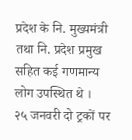प्रदेश के नि. मुख्यमंत्री तथा नि. प्रदेश प्रमुख सहित कई गणमान्य लोग उपस्थित थे ।
२५ जनवरी दो ट्रकों पर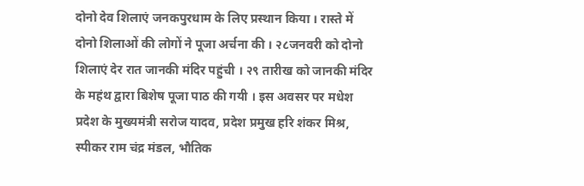दोनो देव शिलाएं जनकपुरधाम के लिए प्रस्थान किया । रास्ते में दोनो शिलाओं की लोगों ने पूजा अर्चना की । २८जनवरी को दोनो शिलाएं देर रात जानकी मंदिर पहुंची । २९ तारीख को जानकी मंदिर के महंथ द्वारा बिशेष पूजा पाठ की गयी । इस अवसर पर मधेश प्रदेश के मुख्यमंत्री सरोज यादव, प्रदेश प्रमुख हरि शंकर मिश्र, स्पीकर राम चंद्र मंडल, भौतिक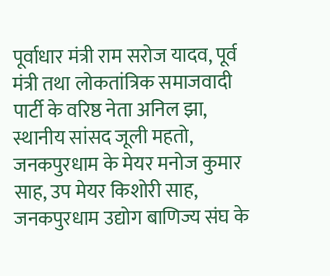पूर्वाधार मंत्री राम सरोज यादव, पूर्व मंत्री तथा लोकतांत्रिक समाजवादी पार्टी के वरिष्ठ नेता अनिल झा, स्थानीय सांसद जूली महतो, जनकपुरधाम के मेयर मनोज कुमार साह, उप मेयर किशोरी साह, जनकपुरधाम उद्योग बाणिज्य संघ के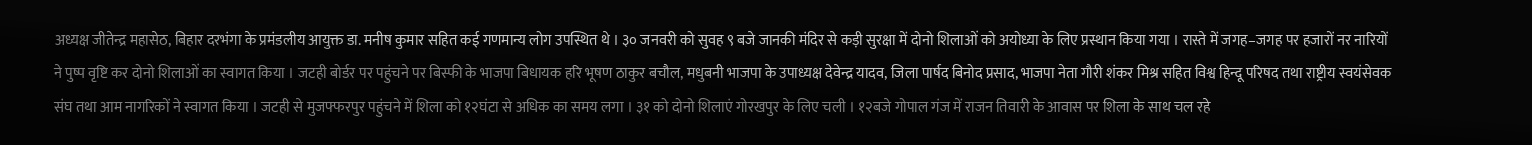अध्यक्ष जीतेन्द्र महासेठ, बिहार दरभंगा के प्रमंडलीय आयुक्त डा. मनीष कुमार सहित कई गणमान्य लोग उपस्थित थे । ३० जनवरी को सुवह ९ बजे जानकी मंदिर से कड़ी सुरक्षा में दोनो शिलाओं को अयोध्या के लिए प्रस्थान किया गया । रास्ते में जगह–जगह पर हजारों नर नारियों ने पुष्प वृष्टि कर दोनो शिलाओं का स्वागत किया । जटही बोर्डर पर पहुंचने पर बिस्फी के भाजपा बिधायक हरि भूषण ठाकुर बचौल, मधुबनी भाजपा के उपाध्यक्ष देवेन्द्र यादव, जिला पार्षद बिनोद प्रसाद, भाजपा नेता गौरी शंकर मिश्र सहित विश्व हिन्दू परिषद तथा राष्ट्रीय स्वयंसेवक संघ तथा आम नागरिकों ने स्वागत किया । जटही से मुजफ्फरपुर पहुंचने में शिला को १२घंटा से अधिक का समय लगा । ३१ को दोनो शिलाएं गोरखपुर के लिए चली । १२बजे गोपाल गंज में राजन तिवारी के आवास पर शिला के साथ चल रहे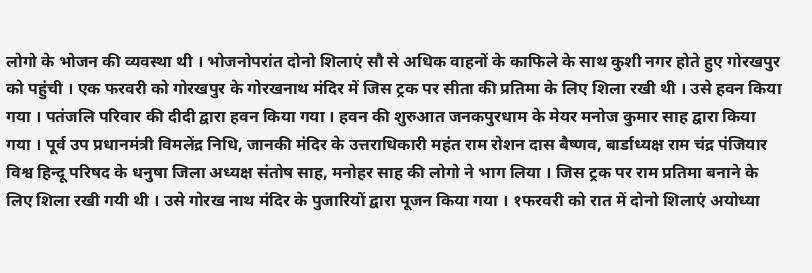लोगो के भोजन की व्यवस्था थी । भोजनोपरांत दोनो शिलाएं सौ से अधिक वाहनों के काफिले के साथ कुशी नगर होते हुए गोरखपुर को पहुंची । एक फरवरी को गोरखपुर के गोरखनाथ मंदिर में जिस ट्रक पर सीता की प्रतिमा के लिए शिला रखी थी । उसे हवन किया गया । पतंजलि परिवार की दीदी द्वारा हवन किया गया । हवन की शुरुआत जनकपुरधाम के मेयर मनोज कुमार साह द्वारा किया गया । पूर्व उप प्रधानमंत्री विमलेंद्र निधि, जानकी मंदिर के उत्तराधिकारी महंत राम रोशन दास बैष्णव, बार्डाध्यक्ष राम चंद्र पंजियार विश्व हिन्दू परिषद के धनुषा जिला अध्यक्ष संतोष साह, मनोहर साह की लोगो ने भाग लिया । जिस ट्रक पर राम प्रतिमा बनाने के लिए शिला रखी गयी थी । उसे गोरख नाथ मंदिर के पुजारियों द्वारा पूजन किया गया । १फरवरी को रात में दोनो शिलाएं अयोध्या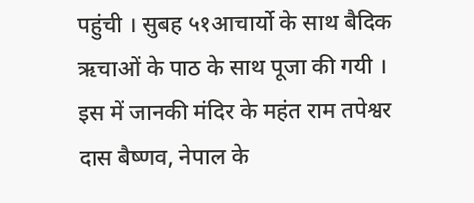पहुंची । सुबह ५१आचार्यो के साथ बैदिक ऋचाओं के पाठ के साथ पूजा की गयी । इस में जानकी मंदिर के महंत राम तपेश्वर दास बैष्णव, नेपाल के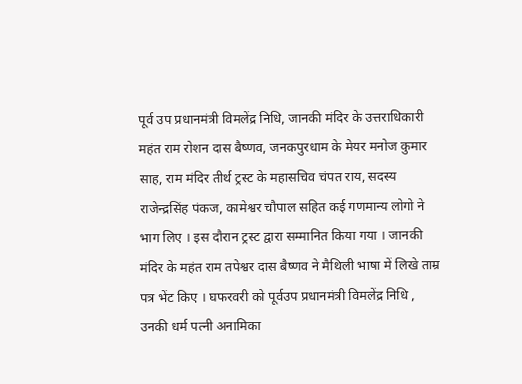पूर्व उप प्रधानमंत्री विमलेंद्र निधि, जानकी मंदिर के उत्तराधिकारी महंत राम रोशन दास बैष्णव, जनकपुरधाम के मेयर मनोज कुमार साह, राम मंदिर तीर्थ ट्रस्ट के महासचिव चंपत राय, सदस्य राजेन्द्रसिंह पंकज, कामेश्वर चौपाल सहित कई गणमान्य लोगो ने भाग लिए । इस दौरान ट्रस्ट द्वारा सम्मानित किया गया । जानकी मंदिर के महंत राम तपेश्वर दास बैष्णव ने मैथिली भाषा में लिखे ताम्र पत्र भेंट किए । घफरवरी को पूर्वउप प्रधानमंत्री विमलेंद्र निधि , उनकी धर्म पत्नी अनामिका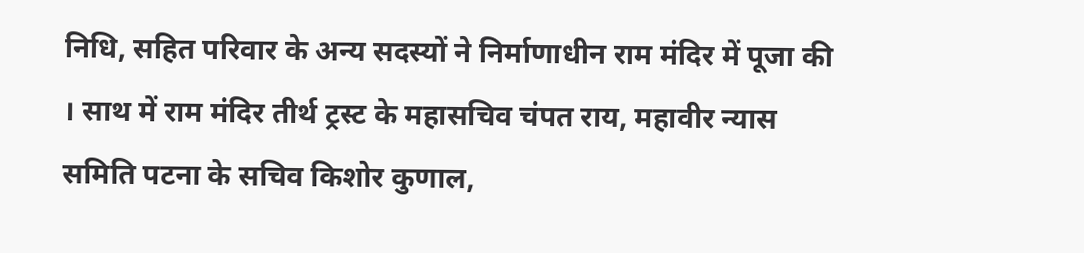निधि, सहित परिवार के अन्य सदस्यों ने निर्माणाधीन राम मंदिर में पूजा की । साथ में राम मंदिर तीर्थ ट्रस्ट के महासचिव चंपत राय, महावीर न्यास समिति पटना के सचिव किशोर कुणाल,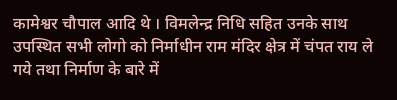कामेश्वर चौपाल आदि थे । विमलेन्द्र निधि सहित उनके साथ उपस्थित सभी लोगो को निर्माधीन राम मंदिर क्षेत्र में चंपत राय ले गये तथा निर्माण के बारे में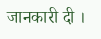जानकारी दी ।